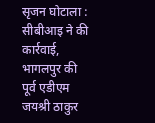सृजन घोटाला : सीबीआइ ने की कार्रवाई, भागलपुर की पूर्व एडीएम जयश्री ठाकुर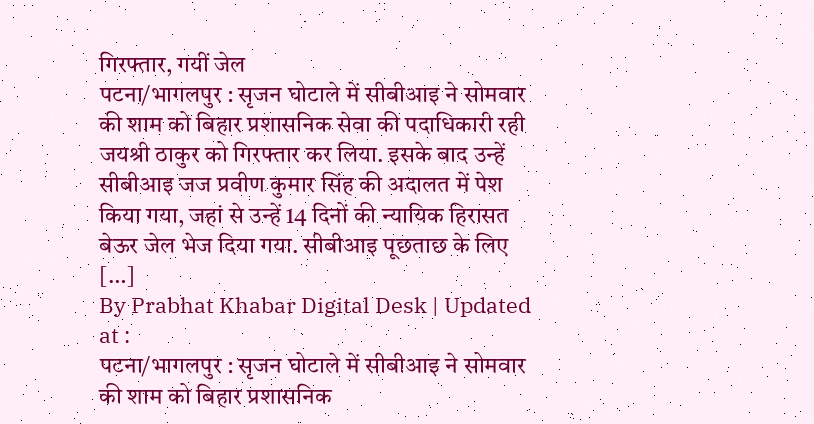गिरफ्तार, गयीं जेल
पटना/भागलपुर : सृजन घोटाले में सीबीआइ ने सोमवार की शाम को बिहार प्रशासनिक सेवा की पदाधिकारी रही जयश्री ठाकुर को गिरफ्तार कर लिया. इसके बाद उन्हें सीबीआइ जज प्रवीण कुमार सिंह की अदालत में पेश किया गया, जहां से उन्हें 14 दिनों की न्यायिक हिरासत बेऊर जेल भेज दिया गया. सीबीआइ पूछताछ के लिए […]
By Prabhat Khabar Digital Desk | Updated at :
पटना/भागलपुर : सृजन घोटाले में सीबीआइ ने सोमवार की शाम को बिहार प्रशासनिक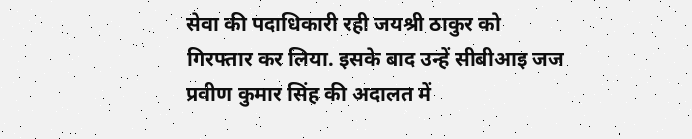सेवा की पदाधिकारी रही जयश्री ठाकुर को गिरफ्तार कर लिया. इसके बाद उन्हें सीबीआइ जज प्रवीण कुमार सिंह की अदालत में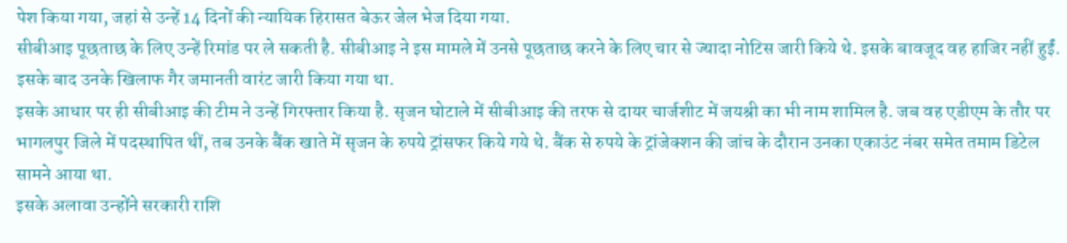पेश किया गया, जहां से उन्हें 14 दिनों की न्यायिक हिरासत बेऊर जेल भेज दिया गया.
सीबीआइ पूछताछ के लिए उन्हें रिमांड पर ले सकती है. सीबीआइ ने इस मामले में उनसे पूछताछ करने के लिए चार से ज्यादा नोटिस जारी किये थे. इसके बावजूद वह हाजिर नहीं हुईं. इसके बाद उनके खिलाफ गैर जमानती वारंट जारी किया गया था.
इसके आधार पर ही सीबीआइ की टीम ने उन्हें गिरफ्तार किया है. सृजन घोटाले में सीबीआइ की तरफ से दायर चार्जशीट में जयश्री का भी नाम शामिल है. जब वह एडीएम के तौर पर भागलपुर जिले में पदस्थापित थीं, तब उनके बैंक खाते में सृजन के रुपये ट्रांसफर किये गये थे. बैंक से रुपये के ट्रांजेक्शन की जांच के दौरान उनका एकाउंट नंबर समेत तमाम डिटेल सामने आया था.
इसके अलावा उन्होंने सरकारी राशि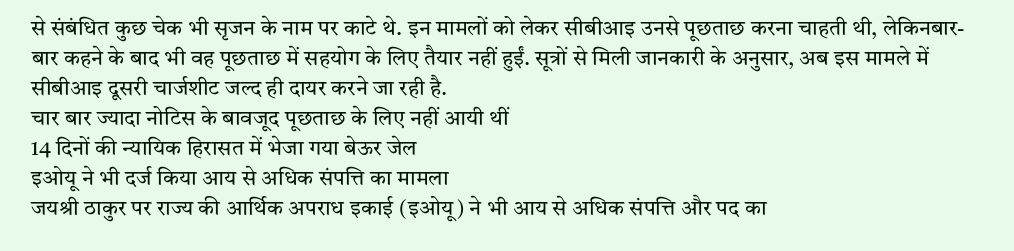से संबंधित कुछ चेक भी सृजन के नाम पर काटे थे. इन मामलों को लेकर सीबीआइ उनसे पूछताछ करना चाहती थी, लेकिनबार-बार कहने के बाद भी वह पूछताछ में सहयोग के लिए तैयार नहीं हुईं. सूत्रों से मिली जानकारी के अनुसार, अब इस मामले में सीबीआइ दूसरी चार्जशीट जल्द ही दायर करने जा रही है.
चार बार ज्यादा नोटिस के बावजूद पूछताछ के लिए नहीं आयी थीं
14 दिनों की न्यायिक हिरासत में भेजा गया बेऊर जेल
इओयू ने भी दर्ज किया आय से अधिक संपत्ति का मामला
जयश्री ठाकुर पर राज्य की आर्थिक अपराध इकाई (इओयू) ने भी आय से अधिक संपत्ति और पद का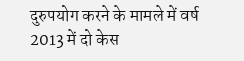दुरुपयोग करने के मामले में वर्ष 2013 में दो केस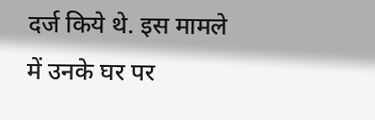दर्ज किये थे. इस मामले में उनके घर पर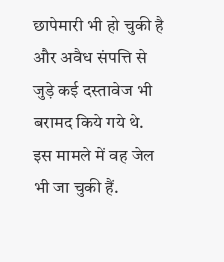छापेमारी भी हो चुकी है और अवैध संपत्ति से जुड़े कई दस्तावेज भी बरामद किये गये थे. इस मामले में वह जेल भी जा चुकी हैं.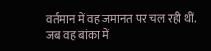वर्तमान में वह जमानत पर चल रही थीं.
जब वह बांका में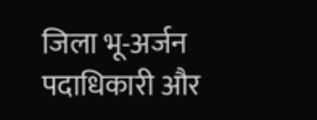जिला भू-अर्जन पदाधिकारी और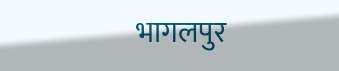भागलपुर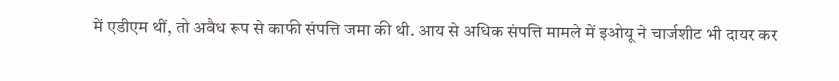में एडीएम थीं, तो अवैध रूप से काफी संपत्ति जमा की थी. आय से अधिक संपत्ति मामले में इओयू ने चार्जशीट भी दायर कर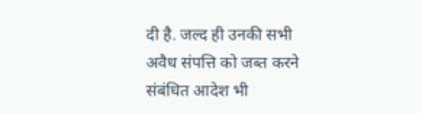दी है. जल्द ही उनकी सभी अवैध संपत्ति को जब्त करने संबंधित आदेश भी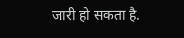जारी हो सकता है.